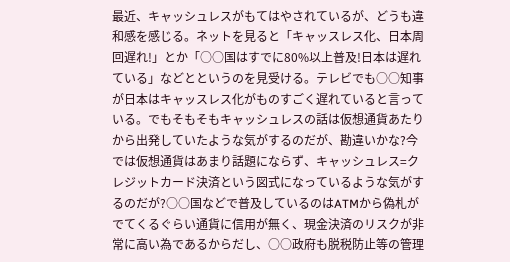最近、キャッシュレスがもてはやされているが、どうも違和感を感じる。ネットを見ると「キャッスレス化、日本周回遅れ!」とか「○○国はすでに80%以上普及!日本は遅れている」などとというのを見受ける。テレビでも○○知事が日本はキャッスレス化がものすごく遅れていると言っている。でもそもそもキャッシュレスの話は仮想通貨あたりから出発していたような気がするのだが、勘違いかな?今では仮想通貨はあまり話題にならず、キャッシュレス=クレジットカード決済という図式になっているような気がするのだが?○○国などで普及しているのはATMから偽札がでてくるぐらい通貨に信用が無く、現金決済のリスクが非常に高い為であるからだし、○○政府も脱税防止等の管理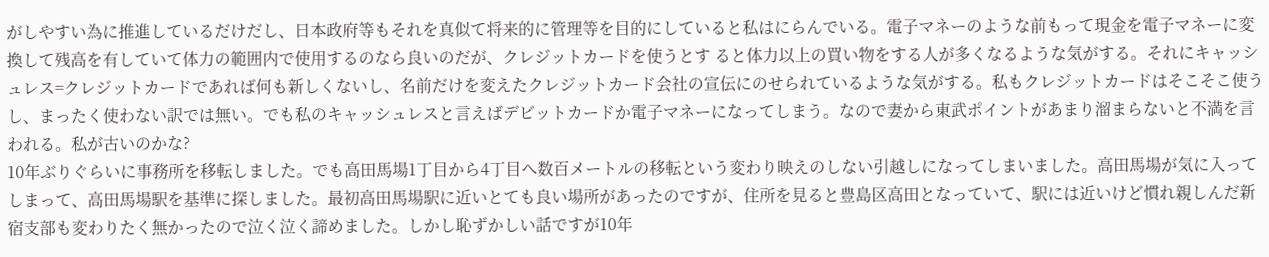がしやすい為に推進しているだけだし、日本政府等もそれを真似て将来的に管理等を目的にしていると私はにらんでいる。電子マネーのような前もって現金を電子マネーに変換して残高を有していて体力の範囲内で使用するのなら良いのだが、クレジットカードを使うとす ると体力以上の買い物をする人が多くなるような気がする。それにキャッシュレス=クレジットカードであれば何も新しくないし、名前だけを変えたクレジットカード会社の宣伝にのせられているような気がする。私もクレジットカードはそこそこ使うし、まったく使わない訳では無い。でも私のキャッシュレスと言えばデビットカードか電子マネーになってしまう。なので妻から東武ポイントがあまり溜まらないと不満を言われる。私が古いのかな?
10年ぶりぐらいに事務所を移転しました。でも高田馬場1丁目から4丁目へ数百メートルの移転という変わり映えのしない引越しになってしまいました。高田馬場が気に入ってしまって、高田馬場駅を基準に探しました。最初高田馬場駅に近いとても良い場所があったのですが、住所を見ると豊島区高田となっていて、駅には近いけど慣れ親しんだ新宿支部も変わりたく無かったので泣く泣く諦めました。しかし恥ずかしい話ですが10年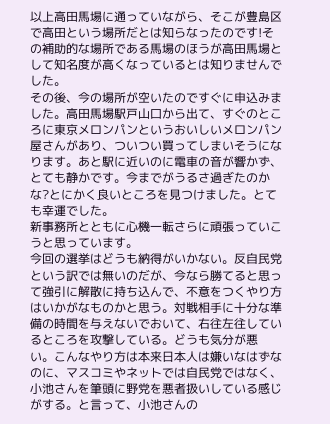以上高田馬場に通っていながら、そこが豊島区で高田という場所だとは知らなったのです!その補助的な場所である馬場のほうが高田馬場として知名度が高くなっているとは知りませんでした。
その後、今の場所が空いたのですぐに申込みました。高田馬場駅戸山口から出て、すぐのところに東京メロンパンというおいしいメロンパン屋さんがあり、ついつい買ってしまいそうになります。あと駅に近いのに電車の音が響かず、とても静かです。今までがうるさ過ぎたのかな?とにかく良いところを見つけました。とても幸運でした。
新事務所とともに心機一転さらに頑張っていこうと思っています。
今回の選挙はどうも納得がいかない。反自民党という訳では無いのだが、今なら勝てると思って強引に解散に持ち込んで、不意をつくやり方はいかがなものかと思う。対戦相手に十分な準備の時間を与えないでおいて、右往左往しているところを攻撃している。どうも気分が悪 い。こんなやり方は本来日本人は嫌いなはずなのに、マスコミやネットでは自民党ではなく、小池さんを筆頭に野党を悪者扱いしている感じがする。と言って、小池さんの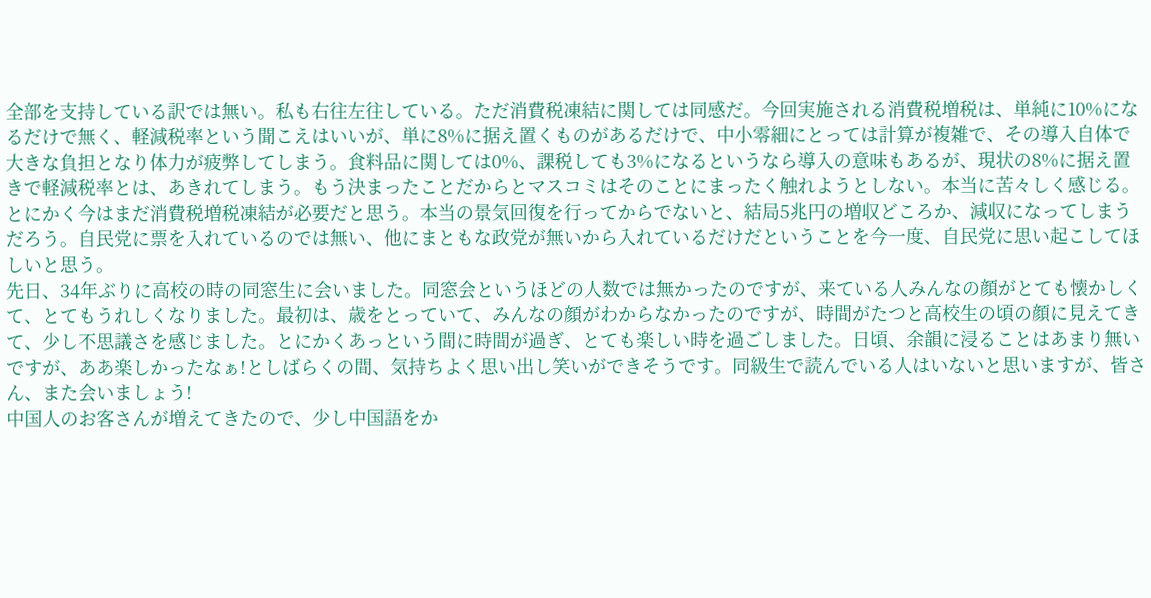全部を支持している訳では無い。私も右往左往している。ただ消費税凍結に関しては同感だ。今回実施される消費税増税は、単純に10%になるだけで無く、軽減税率という聞こえはいいが、単に8%に据え置くものがあるだけで、中小零細にとっては計算が複雑で、その導入自体で大きな負担となり体力が疲弊してしまう。食料品に関しては0%、課税しても3%になるというなら導入の意味もあるが、現状の8%に据え置きで軽減税率とは、あきれてしまう。もう決まったことだからとマスコミはそのことにまったく触れようとしない。本当に苦々しく感じる。とにかく今はまだ消費税増税凍結が必要だと思う。本当の景気回復を行ってからでないと、結局5兆円の増収どころか、減収になってしまうだろう。自民党に票を入れているのでは無い、他にまともな政党が無いから入れているだけだということを今一度、自民党に思い起こしてほしいと思う。
先日、34年ぶりに高校の時の同窓生に会いました。同窓会というほどの人数では無かったのですが、来ている人みんなの顔がとても懐かしくて、とてもうれしくなりました。最初は、歳をとっていて、みんなの顔がわからなかったのですが、時間がたつと高校生の頃の顔に見えてきて、少し不思議さを感じました。とにかくあっという間に時間が過ぎ、とても楽しい時を過ごしました。日頃、余韻に浸ることはあまり無いですが、ああ楽しかったなぁ!としばらくの間、気持ちよく思い出し笑いができそうです。同級生で読んでいる人はいないと思いますが、皆さん、また会いましょう!
中国人のお客さんが増えてきたので、少し中国語をか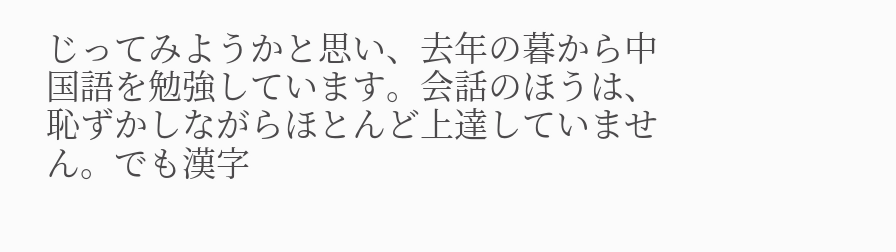じってみようかと思い、去年の暮から中国語を勉強しています。会話のほうは、恥ずかしながらほとんど上達していません。でも漢字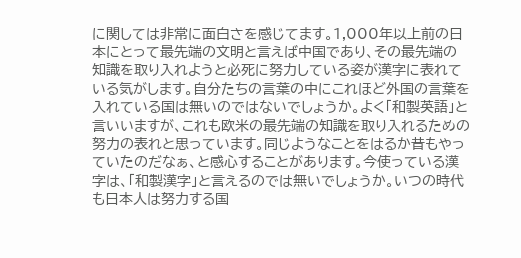に関しては非常に面白さを感じてます。1,000年以上前の日本にとって最先端の文明と言えば中国であり、その最先端の知識を取り入れようと必死に努力している姿が漢字に表れている気がします。自分たちの言葉の中にこれほど外国の言葉を入れている国は無いのではないでしょうか。よく「和製英語」と言いいますが、これも欧米の最先端の知識を取り入れるための努力の表れと思っています。同じようなことをはるか昔もやっていたのだなぁ、と感心することがあります。今使っている漢字は、「和製漢字」と言えるのでは無いでしょうか。いつの時代も日本人は努力する国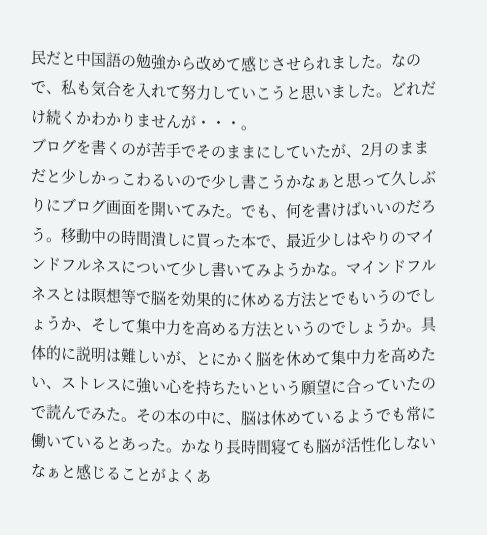民だと中国語の勉強から改めて感じさせられました。なので、私も気合を入れて努力していこうと思いました。どれだけ続くかわかりませんが・・・。
ブログを書くのが苦手でそのままにしていたが、2月のままだと少しかっこわるいので少し書こうかなぁと思って久しぶりにブログ画面を開いてみた。でも、何を書けばいいのだろう。移動中の時間潰しに買った本で、最近少しはやりのマインドフルネスについて少し書いてみようかな。マインドフルネスとは瞑想等で脳を効果的に休める方法とでもいうのでしょうか、そして集中力を高める方法というのでしょうか。具体的に説明は難しいが、とにかく脳を休めて集中力を高めたい、ストレスに強い心を持ちたいという願望に合っていたので読んでみた。その本の中に、脳は休めているようでも常に働いているとあった。かなり長時間寝ても脳が活性化しないなぁと感じることがよくあ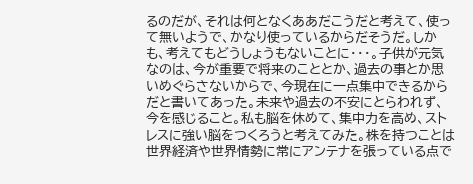るのだが、それは何となくああだこうだと考えて、使って無いようで、かなり使っているからだそうだ。しかも、考えてもどうしょうもないことに・・・。子供が元気なのは、今が重要で将来のこととか、過去の事とか思いめぐらさないからで、今現在に一点集中できるからだと書いてあった。未来や過去の不安にとらわれず、今を感じること。私も脳を休めて、集中力を高め、ストレスに強い脳をつくろうと考えてみた。株を持つことは世界経済や世界情勢に常にアンテナを張っている点で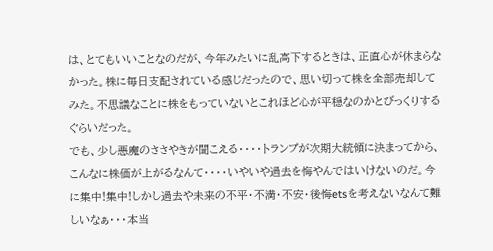は、とてもいいことなのだが、今年みたいに乱高下するときは、正直心が休まらなかった。株に毎日支配されている感じだったので、思い切って株を全部売却してみた。不思議なことに株をもっていないとこれほど心が平穏なのかとびっくりするぐらいだった。
でも、少し悪魔のささやきが聞こえる・・・・トランプが次期大統領に決まってから、こんなに株価が上がるなんて・・・・いやいや過去を悔やんではいけないのだ。今に集中!集中!しかし過去や未来の不平・不満・不安・後悔etsを考えないなんて難しいなぁ・・・本当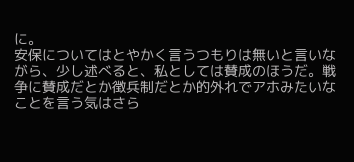に。
安保についてはとやかく言うつもりは無いと言いながら、少し述べると、私としては賛成のほうだ。戦争に賛成だとか徴兵制だとか的外れでアホみたいなことを言う気はさら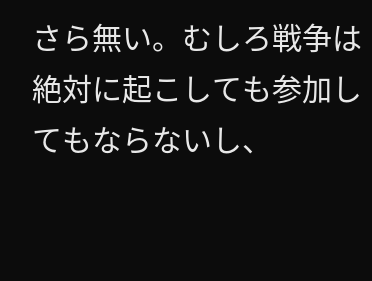さら無い。むしろ戦争は絶対に起こしても参加してもならないし、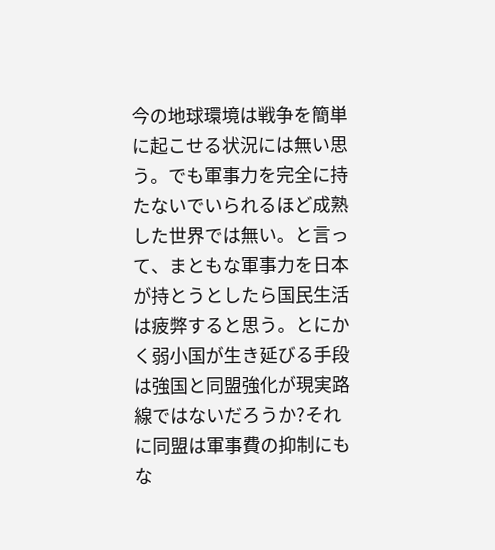今の地球環境は戦争を簡単に起こせる状況には無い思う。でも軍事力を完全に持たないでいられるほど成熟した世界では無い。と言って、まともな軍事力を日本が持とうとしたら国民生活は疲弊すると思う。とにかく弱小国が生き延びる手段は強国と同盟強化が現実路線ではないだろうか?それに同盟は軍事費の抑制にもな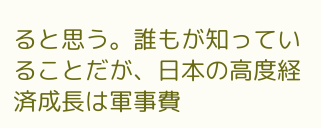ると思う。誰もが知っていることだが、日本の高度経済成長は軍事費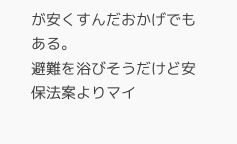が安くすんだおかげでもある。
避難を浴びそうだけど安保法案よりマイ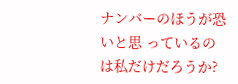ナンバーのほうが恐いと思 っているのは私だけだろうか?